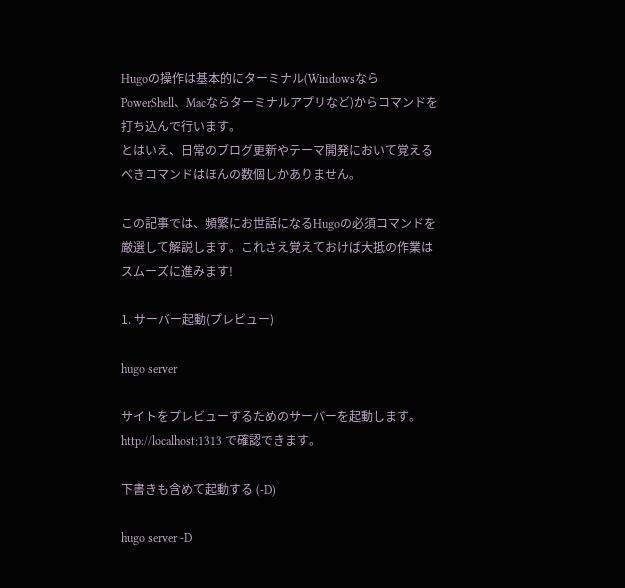Hugoの操作は基本的にターミナル(WindowsならPowerShell、Macならターミナルアプリなど)からコマンドを打ち込んで行います。
とはいえ、日常のブログ更新やテーマ開発において覚えるべきコマンドはほんの数個しかありません。

この記事では、頻繁にお世話になるHugoの必須コマンドを厳選して解説します。これさえ覚えておけば大抵の作業はスムーズに進みます!

1. サーバー起動(プレビュー)

hugo server

サイトをプレビューするためのサーバーを起動します。
http://localhost:1313 で確認できます。

下書きも含めて起動する (-D)

hugo server -D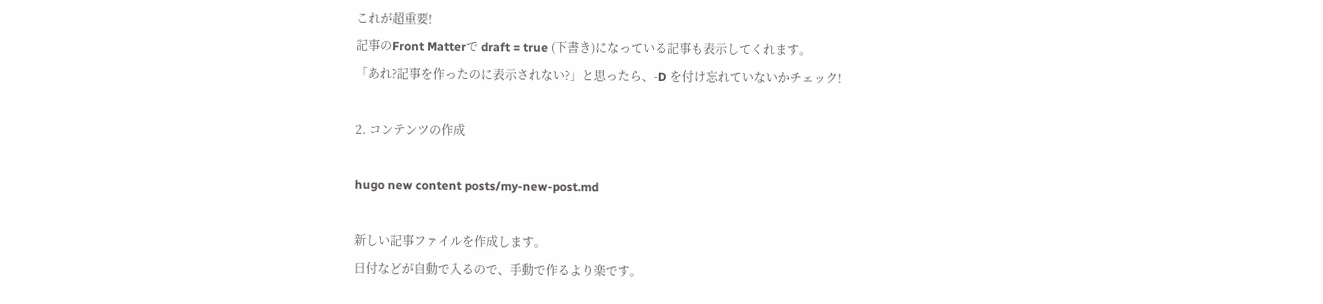これが超重要!
記事のFront Matterで draft = true (下書き)になっている記事も表示してくれます。
「あれ?記事を作ったのに表示されない?」と思ったら、-D を付け忘れていないかチェック!

2. コンテンツの作成

hugo new content posts/my-new-post.md

新しい記事ファイルを作成します。
日付などが自動で入るので、手動で作るより楽です。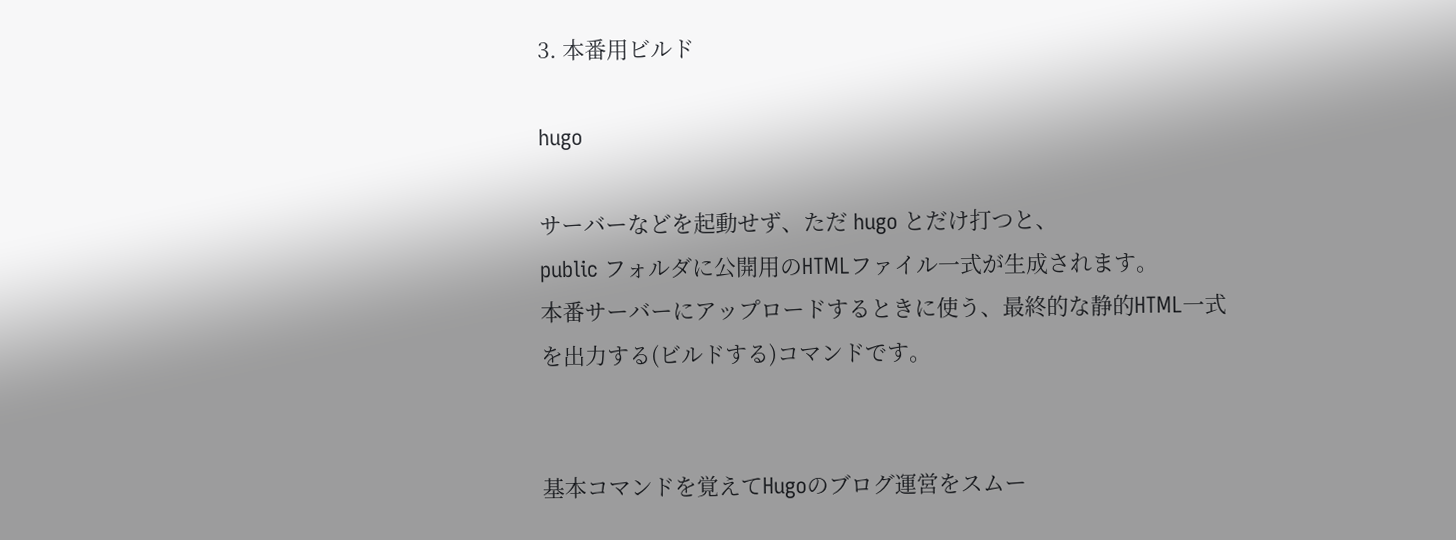3. 本番用ビルド

hugo

サーバーなどを起動せず、ただ hugo とだけ打つと、
public フォルダに公開用のHTMLファイル一式が生成されます。
本番サーバーにアップロードするときに使う、最終的な静的HTML一式を出力する(ビルドする)コマンドです。


基本コマンドを覚えてHugoのブログ運営をスムー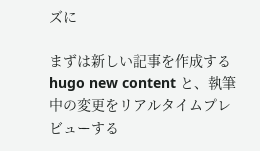ズに

まずは新しい記事を作成する hugo new content と、執筆中の変更をリアルタイムプレビューする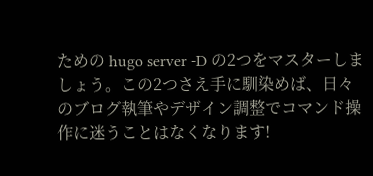ための hugo server -D の2つをマスターしましょう。この2つさえ手に馴染めば、日々のブログ執筆やデザイン調整でコマンド操作に迷うことはなくなります!